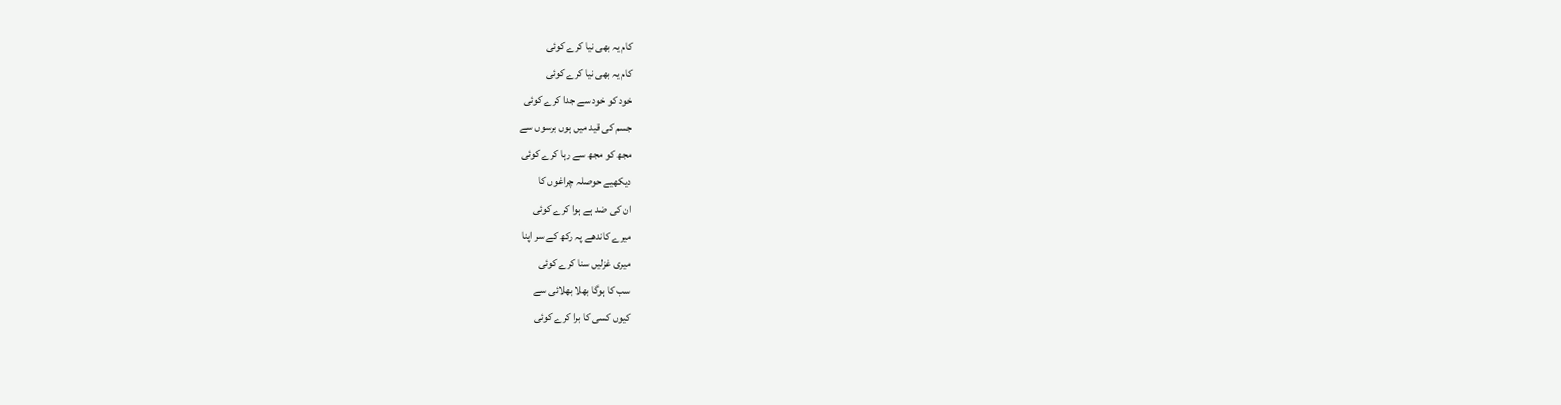کام یہ بھی نیا کرے کوئی
کام یہ بھی نیا کرے کوئی
خود کو خود سے جدا کرے کوئی
جسم کی قید میں ہوں برسوں سے
مجھ کو مجھ سے رہا کرے کوئی
دیکھیے حوصلہ چراغوں کا
ان کی ضد ہے ہوا کرے کوئی
میرے کاندھے پہ رکھ کے سر اپنا
میری غزلیں سنا کرے کوئی
سب کا ہوگا بھلا بھلائی سے
کیوں کسی کا برا کرے کوئی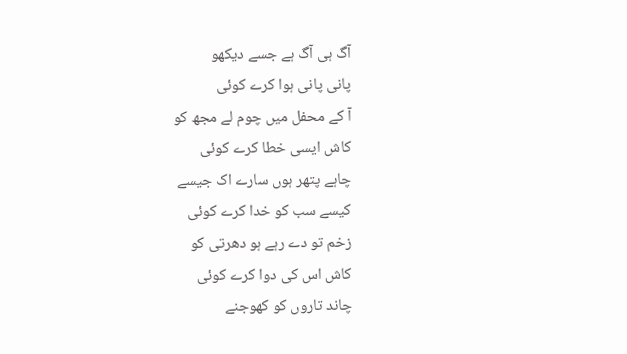آگ ہی آگ ہے جسے دیکھو
پانی پانی ہوا کرے کوئی
آ کے محفل میں چوم لے مجھ کو
کاش ایسی خطا کرے کوئی
چاہے پتھر ہوں سارے اک جیسے
کیسے سب کو خدا کرے کوئی
زخم تو دے رہے ہو دھرتی کو
کاش اس کی دوا کرے کوئی
چاند تاروں کو کھوجنے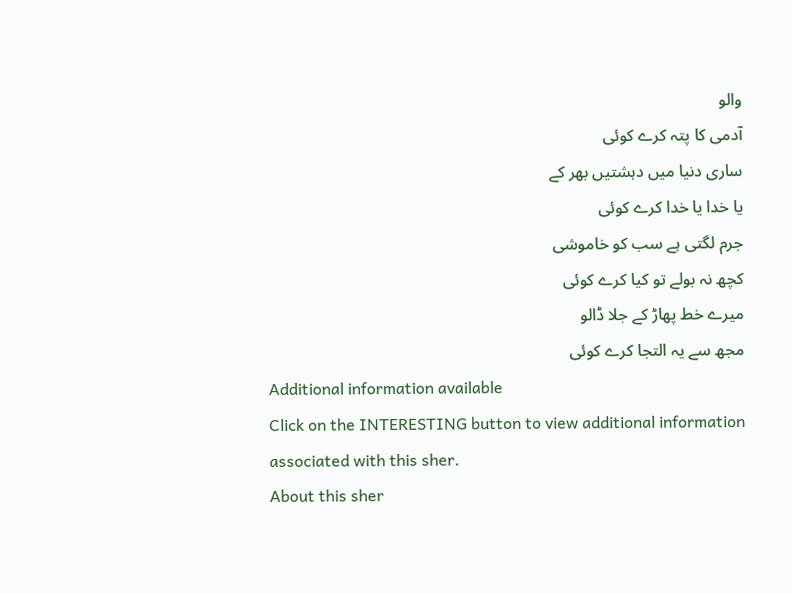والو
آدمی کا پتہ کرے کوئی
ساری دنیا میں دہشتیں بھر کے
یا خدا یا خدا کرے کوئی
جرم لگتی ہے سب کو خاموشی
کچھ نہ بولے تو کیا کرے کوئی
میرے خط پھاڑ کے جلا ڈالو
مجھ سے یہ التجا کرے کوئی
Additional information available
Click on the INTERESTING button to view additional information associated with this sher.
About this sher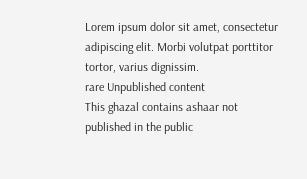Lorem ipsum dolor sit amet, consectetur adipiscing elit. Morbi volutpat porttitor tortor, varius dignissim.
rare Unpublished content
This ghazal contains ashaar not published in the public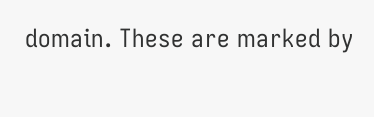domain. These are marked by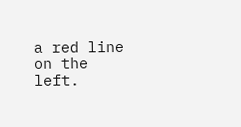a red line on the left.